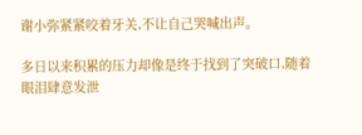谢小弥紧紧咬着牙关,不让自己哭喊出声。

多日以来积累的压力却像是终于找到了突破口,随着眼泪肆意发泄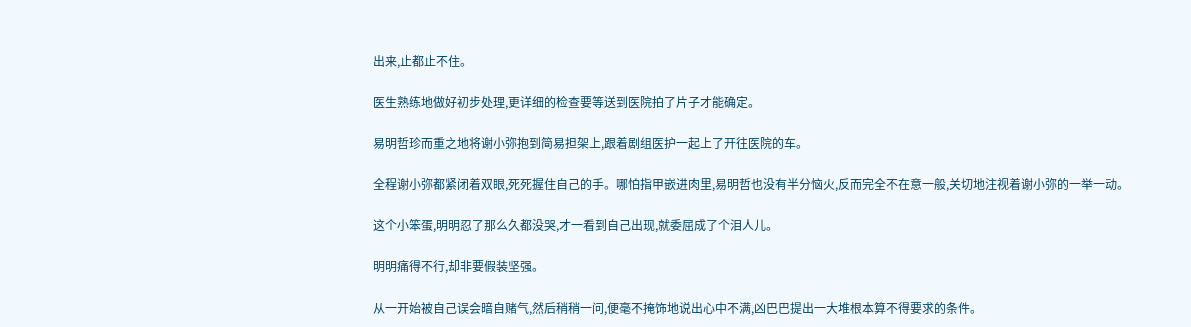出来,止都止不住。

医生熟练地做好初步处理,更详细的检查要等送到医院拍了片子才能确定。

易明哲珍而重之地将谢小弥抱到简易担架上,跟着剧组医护一起上了开往医院的车。

全程谢小弥都紧闭着双眼,死死握住自己的手。哪怕指甲嵌进肉里,易明哲也没有半分恼火,反而完全不在意一般,关切地注视着谢小弥的一举一动。

这个小笨蛋,明明忍了那么久都没哭,才一看到自己出现,就委屈成了个泪人儿。

明明痛得不行,却非要假装坚强。

从一开始被自己误会暗自赌气,然后稍稍一问,便毫不掩饰地说出心中不满,凶巴巴提出一大堆根本算不得要求的条件。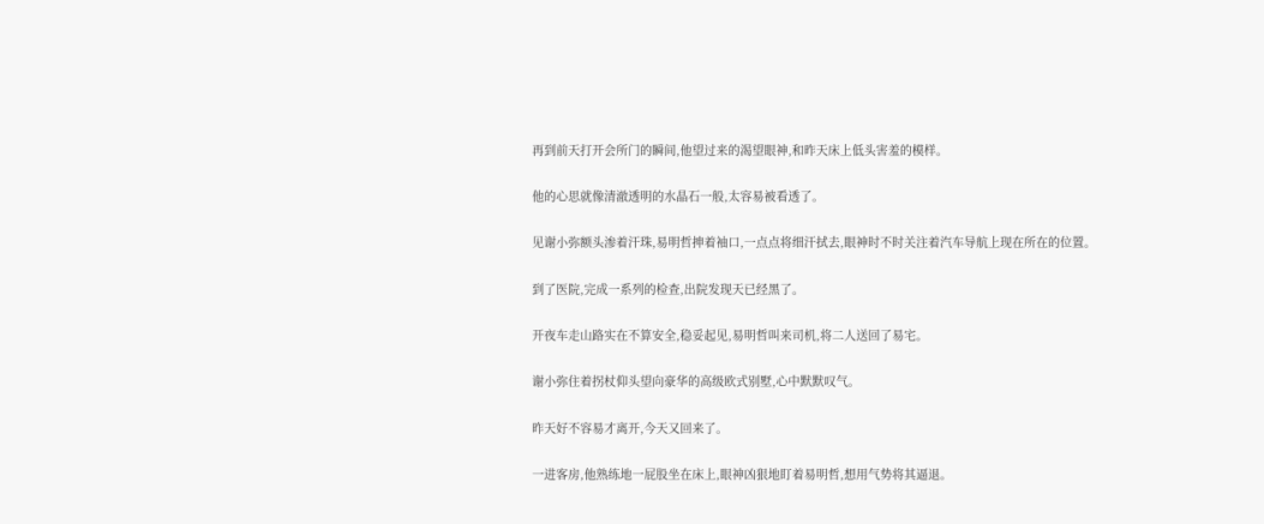再到前天打开会所门的瞬间,他望过来的渴望眼神,和昨天床上低头害羞的模样。

他的心思就像清澈透明的水晶石一般,太容易被看透了。

见谢小弥额头渗着汗珠,易明哲抻着袖口,一点点将细汗拭去,眼神时不时关注着汽车导航上现在所在的位置。

到了医院,完成一系列的检查,出院发现天已经黑了。

开夜车走山路实在不算安全,稳妥起见,易明哲叫来司机,将二人送回了易宅。

谢小弥住着拐杖仰头望向豪华的高级欧式别墅,心中默默叹气。

昨天好不容易才离开,今天又回来了。

一进客房,他熟练地一屁股坐在床上,眼神凶狠地盯着易明哲,想用气势将其逼退。